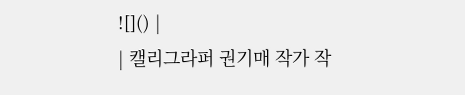![]() |
| 캘리그라퍼 권기매 작가 작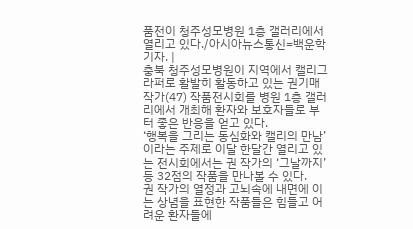품전이 청주성모병원 1층 갤러리에서 열리고 있다./아시아뉴스통신=백운학 기자. |
충북 청주성모병원이 지역에서 캘리그라퍼로 활발히 활동하고 있는 권기매 작가(47) 작품전시회를 병원 1층 갤러리에서 개최해 환자와 보호자들로 부터 좋은 반응을 얻고 있다.
‘행복을 그리는 동심화와 캘리의 만남’이라는 주제로 이달 한달간 열리고 있는 전시회에서는 권 작가의 ‘그날까지’ 등 32점의 작품을 만나볼 수 있다.
권 작가의 열정과 고뇌속에 내면에 이는 상념을 표현한 작품들은 힘들고 어려운 환자들에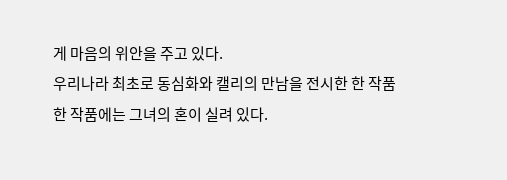게 마음의 위안을 주고 있다.
우리나라 최초로 동심화와 캘리의 만남을 전시한 한 작품 한 작품에는 그녀의 혼이 실려 있다.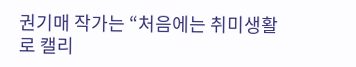권기매 작가는 “처음에는 취미생활로 캘리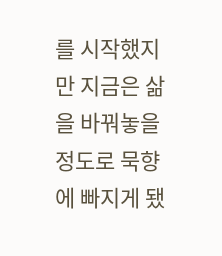를 시작했지만 지금은 삶을 바꿔놓을 정도로 묵향에 빠지게 됐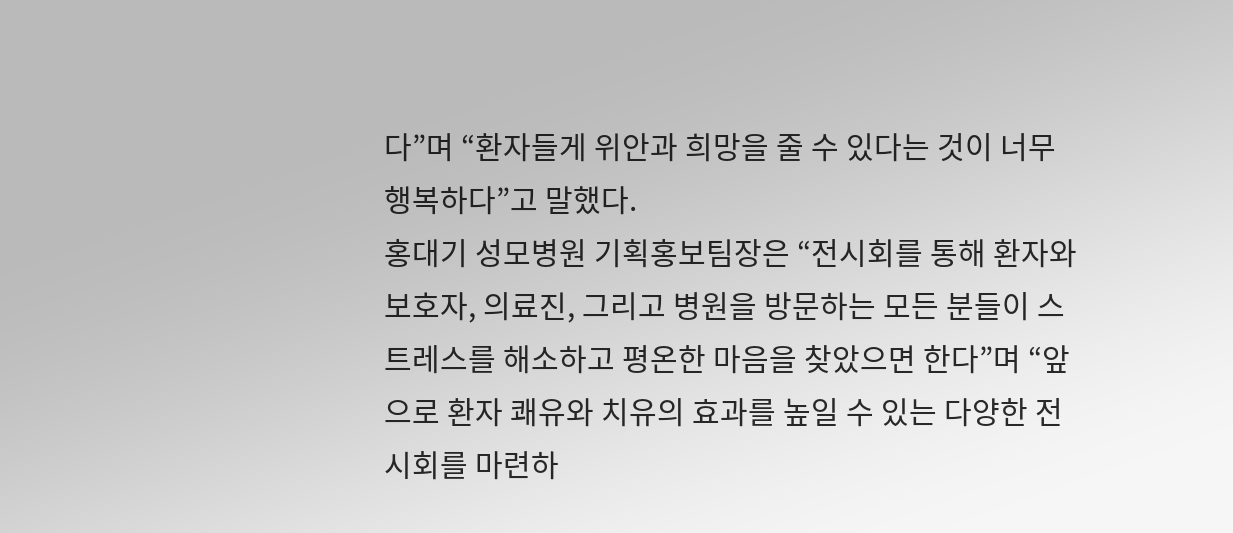다”며 “환자들게 위안과 희망을 줄 수 있다는 것이 너무 행복하다”고 말했다.
홍대기 성모병원 기획홍보팀장은 “전시회를 통해 환자와 보호자, 의료진, 그리고 병원을 방문하는 모든 분들이 스트레스를 해소하고 평온한 마음을 찾았으면 한다”며 “앞으로 환자 쾌유와 치유의 효과를 높일 수 있는 다양한 전시회를 마련하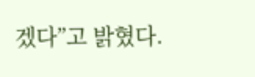겠다”고 밝혔다.